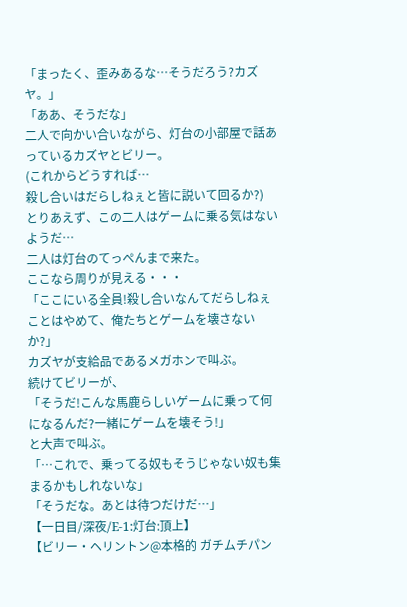「まったく、歪みあるな…そうだろう?カズヤ。」
「ああ、そうだな」
二人で向かい合いながら、灯台の小部屋で話あっているカズヤとビリー。
(これからどうすれば…
殺し合いはだらしねぇと皆に説いて回るか?)
とりあえず、この二人はゲームに乗る気はないようだ…
二人は灯台のてっぺんまで来た。
ここなら周りが見える・・・
「ここにいる全員!殺し合いなんてだらしねぇことはやめて、俺たちとゲームを壊さないか?」
カズヤが支給品であるメガホンで叫ぶ。
続けてビリーが、
「そうだ!こんな馬鹿らしいゲームに乗って何になるんだ?一緒にゲームを壊そう!」
と大声で叫ぶ。
「…これで、乗ってる奴もそうじゃない奴も集まるかもしれないな」
「そうだな。あとは待つだけだ…」
【一日目/深夜/E-1:灯台:頂上】
【ビリー・ヘリントン@本格的 ガチムチパン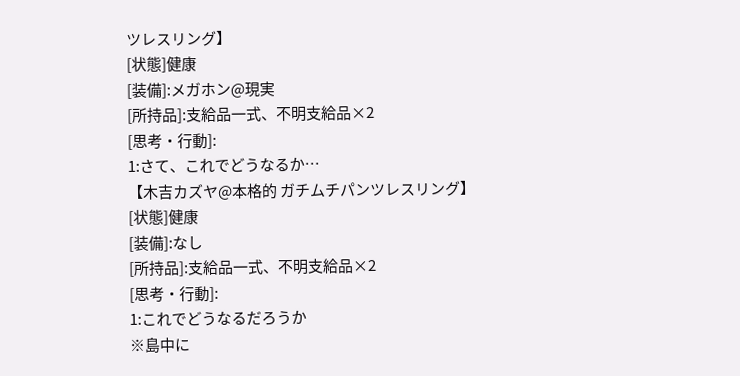ツレスリング】
[状態]健康
[装備]:メガホン@現実
[所持品]:支給品一式、不明支給品×2
[思考・行動]:
1:さて、これでどうなるか…
【木吉カズヤ@本格的 ガチムチパンツレスリング】
[状態]健康
[装備]:なし
[所持品]:支給品一式、不明支給品×2
[思考・行動]:
1:これでどうなるだろうか
※島中に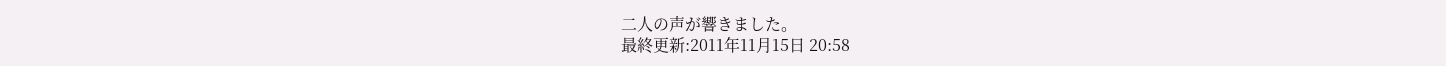二人の声が響きました。
最終更新:2011年11月15日 20:58